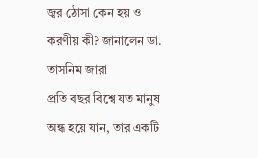জ্বর ঠোসা কেন হয় ও করণীয় কী? জানালেন ডা. তাসনিম জারা
প্রতি বছর বিশ্বে যত মানুষ অন্ধ হয়ে যান, তার একটি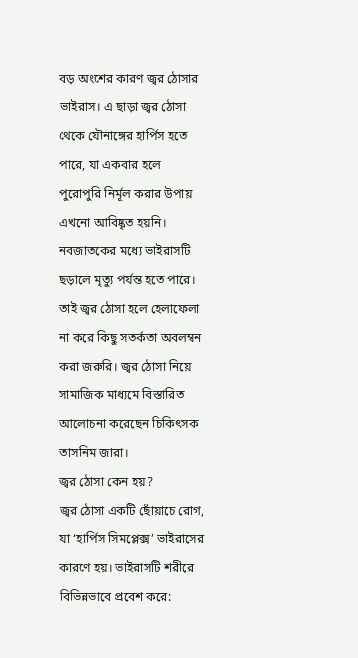বড় অংশের কারণ জ্বর ঠোসার ভাইরাস। এ ছাড়া জ্বর ঠোসা থেকে যৌনাঙ্গের হার্পিস হতে পারে, যা একবার হলে পুরোপুরি নির্মূল করার উপায় এখনো আবিষ্কৃত হয়নি। নবজাতকের মধ্যে ভাইরাসটি ছড়ালে মৃত্যু পর্যন্ত হতে পারে। তাই জ্বর ঠোসা হলে হেলাফেলা না করে কিছু সতর্কতা অবলম্বন করা জরুরি। জ্বর ঠোসা নিয়ে সামাজিক মাধ্যমে বিস্তারিত আলোচনা করেছেন চিকিৎসক তাসনিম জারা।
জ্বর ঠোসা কেন হয়?
জ্বর ঠোসা একটি ছোঁয়াচে রোগ, যা ‘হার্পিস সিমপ্লেক্স’ ভাইরাসের কারণে হয়। ভাইরাসটি শরীরে বিভিন্নভাবে প্রবেশ করে: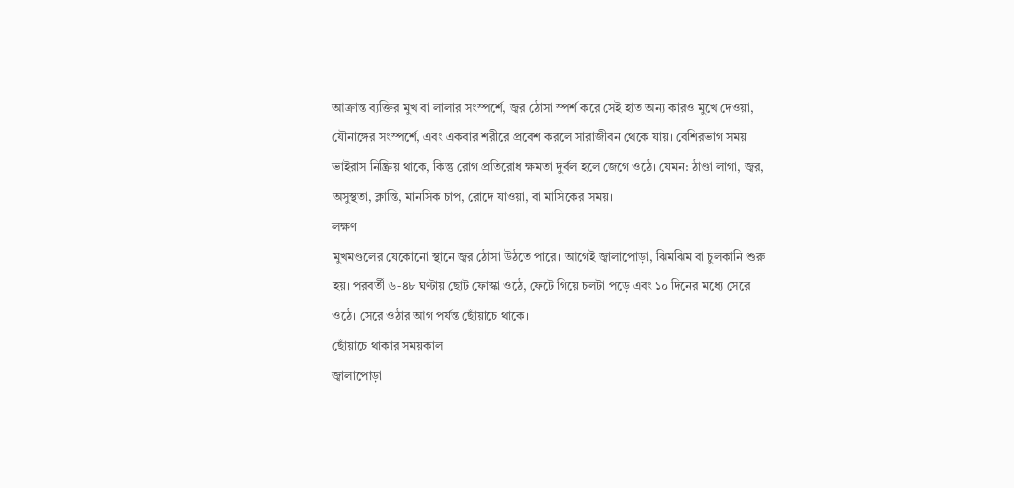আক্রান্ত ব্যক্তির মুখ বা লালার সংস্পর্শে, জ্বর ঠোসা স্পর্শ করে সেই হাত অন্য কারও মুখে দেওয়া, যৌনাঙ্গের সংস্পর্শে, এবং একবার শরীরে প্রবেশ করলে সারাজীবন থেকে যায়। বেশিরভাগ সময় ভাইরাস নিষ্ক্রিয় থাকে, কিন্তু রোগ প্রতিরোধ ক্ষমতা দুর্বল হলে জেগে ওঠে। যেমন: ঠাণ্ডা লাগা, জ্বর, অসুস্থতা, ক্লান্তি, মানসিক চাপ, রোদে যাওয়া, বা মাসিকের সময়।
লক্ষণ
মুখমণ্ডলের যেকোনো স্থানে জ্বর ঠোসা উঠতে পারে। আগেই জ্বালাপোড়া, ঝিমঝিম বা চুলকানি শুরু হয়। পরবর্তী ৬-৪৮ ঘণ্টায় ছোট ফোস্কা ওঠে, ফেটে গিয়ে চলটা পড়ে এবং ১০ দিনের মধ্যে সেরে ওঠে। সেরে ওঠার আগ পর্যন্ত ছোঁয়াচে থাকে।
ছোঁয়াচে থাকার সময়কাল
জ্বালাপোড়া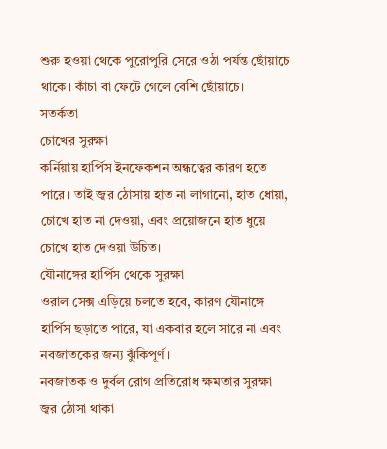শুরু হওয়া থেকে পুরোপুরি সেরে ওঠা পর্যন্ত ছোঁয়াচে থাকে। কাঁচা বা ফেটে গেলে বেশি ছোঁয়াচে।
সতর্কতা
চোখের সুরক্ষা
কর্নিয়ায় হার্পিস ইনফেকশন অন্ধত্বের কারণ হতে পারে। তাই জ্বর ঠোসায় হাত না লাগানো, হাত ধোয়া, চোখে হাত না দেওয়া, এবং প্রয়োজনে হাত ধুয়ে চোখে হাত দেওয়া উচিত।
যৌনাঙ্গের হার্পিস থেকে সুরক্ষা
ওরাল সেক্স এড়িয়ে চলতে হবে, কারণ যৌনাঙ্গে হার্পিস ছড়াতে পারে, যা একবার হলে সারে না এবং নবজাতকের জন্য ঝুঁকিপূর্ণ।
নবজাতক ও দুর্বল রোগ প্রতিরোধ ক্ষমতার সুরক্ষা
জ্বর ঠোসা থাকা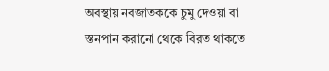অবস্থায় নবজাতককে চুমু দেওয়া বা স্তনপান করানো থেকে বিরত থাকতে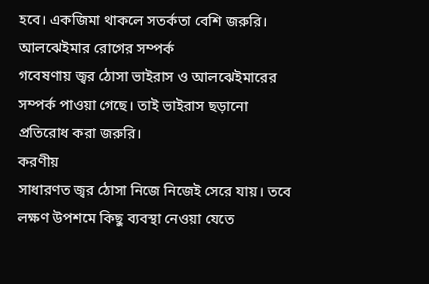হবে। একজিমা থাকলে সতর্কতা বেশি জরুরি।
আলঝেইমার রোগের সম্পর্ক
গবেষণায় জ্বর ঠোসা ভাইরাস ও আলঝেইমারের সম্পর্ক পাওয়া গেছে। তাই ভাইরাস ছড়ানো প্রতিরোধ করা জরুরি।
করণীয়
সাধারণত জ্বর ঠোসা নিজে নিজেই সেরে যায়। তবে লক্ষণ উপশমে কিছু ব্যবস্থা নেওয়া যেতে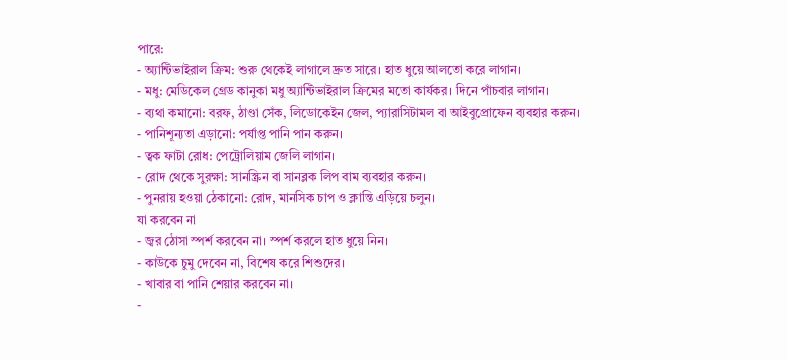পারে:
- অ্যান্টিভাইরাল ক্রিম: শুরু থেকেই লাগালে দ্রুত সারে। হাত ধুয়ে আলতো করে লাগান।
- মধু: মেডিকেল গ্রেড কানুকা মধু অ্যান্টিভাইরাল ক্রিমের মতো কার্যকর। দিনে পাঁচবার লাগান।
- ব্যথা কমানো: বরফ, ঠাণ্ডা সেঁক, লিডোকেইন জেল, প্যারাসিটামল বা আইবুপ্রোফেন ব্যবহার করুন।
- পানিশূন্যতা এড়ানো: পর্যাপ্ত পানি পান করুন।
- ত্বক ফাটা রোধ: পেট্রোলিয়াম জেলি লাগান।
- রোদ থেকে সুরক্ষা: সানস্ক্রিন বা সানব্লক লিপ বাম ব্যবহার করুন।
- পুনরায় হওয়া ঠেকানো: রোদ, মানসিক চাপ ও ক্লান্তি এড়িয়ে চলুন।
যা করবেন না
- জ্বর ঠোসা স্পর্শ করবেন না। স্পর্শ করলে হাত ধুয়ে নিন।
- কাউকে চুমু দেবেন না, বিশেষ করে শিশুদের।
- খাবার বা পানি শেয়ার করবেন না।
-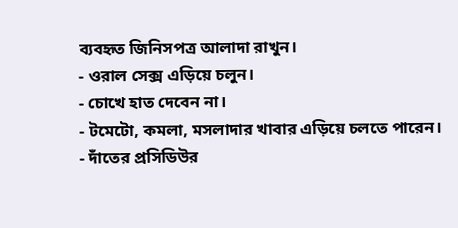ব্যবহৃত জিনিসপত্র আলাদা রাখুন।
- ওরাল সেক্স এড়িয়ে চলুন।
- চোখে হাত দেবেন না।
- টমেটো, কমলা, মসলাদার খাবার এড়িয়ে চলতে পারেন।
- দাঁতের প্রসিডিউর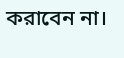করাবেন না।